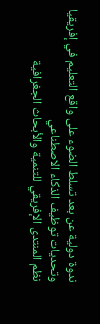ندوة دولية عن بعد تسلط الضوء على واقع التعليم في إفريقيا وتحديات توظيف الذكاء الاصطناعي
نظم المنتدى الإفريقي للتنمية والأبحاث الجغرافية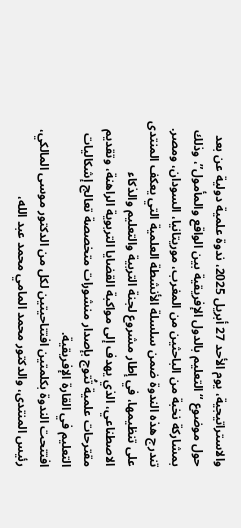والاستراتيجية، يوم الأحد 27 أبريل 2025، ندوة علمية دولية عن بعد حول موضوع “التعليم بالدول الإفريقية بين الواقع والمأمول”، وذلك بمشاركة نخبة من الباحثين من المغرب، موريتانيا، السودان، ومصر.
تندرج هذه الندوة ضمن سلسلة الأنشطة العلمية التي يعكف المنتدى على تنظيمها، في إطار مشروع لجنة التربية والتعليم والذكاء الاصطناعي، الذي يهدف إلى مواكبة القضايا التربوية الراهنة، وتقديم مقترحات علمية تُتوج بإصدار منشورات متخصصة تعالج إشكاليات التعليم في القارة الإفريقية.
افتتحت الندوة بكلمتين افتتاحيتين لكل من الدكتور موسى المالكي، رئيس المنتدى، والدكتور محمد المامي محمد عبد الله،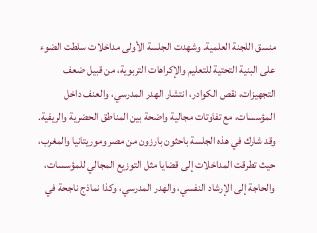منسق اللجنة العلمية. وشهدت الجلسة الأولى مداخلات سلطت الضوء على البنية التحتية للتعليم والإكراهات التربوية، من قبيل ضعف التجهيزات، نقص الكوادر، انتشار الهدر المدرسي، والعنف داخل المؤسسات، مع تفاوتات مجالية واضحة بين المناطق الحضرية والريفية.
وقد شارك في هذه الجلسة باحثون بارزون من مصر وموريتانيا والمغرب، حيث تطرقت المداخلات إلى قضايا مثل التوزيع المجالي للمؤسسات، والحاجة إلى الإرشاد النفسي، والهدر المدرسي، وكذا نماذج ناجحة في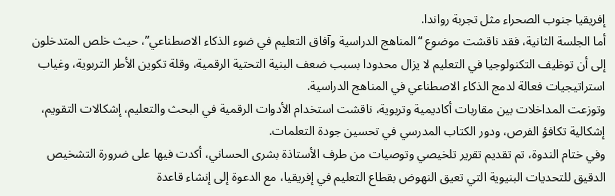إفريقيا جنوب الصحراء مثل تجربة رواندا.
أما الجلسة الثانية، فقد ناقشت موضوع “المناهج الدراسية وآفاق التعليم في ضوء الذكاء الاصطناعي”، حيث خلص المتدخلون إلى أن توظيف التكنولوجيا في التعليم لا يزال محدودا بسبب ضعف البنية التحتية الرقمية، وقلة تكوين الأطر التربوية، وغياب استراتيجيات فعالة لدمج الذكاء الاصطناعي في المناهج الدراسية.
وتوزعت المداخلات بين مقاربات أكاديمية وتربوية، ناقشت استخدام الأدوات الرقمية في البحث والتعليم، إشكالات التقويم، إشكالية تكافؤ الفرص، ودور الكتاب المدرسي في تحسين جودة التعلمات.
وفي ختام الندوة، تم تقديم تقرير تلخيصي وتوصيات من طرف الأستاذة بشرى الحساني، أكدت فيها على ضرورة التشخيص الدقيق للتحديات البنيوية التي تعيق النهوض بقطاع التعليم في إفريقيا، مع الدعوة إلى إنشاء قاعدة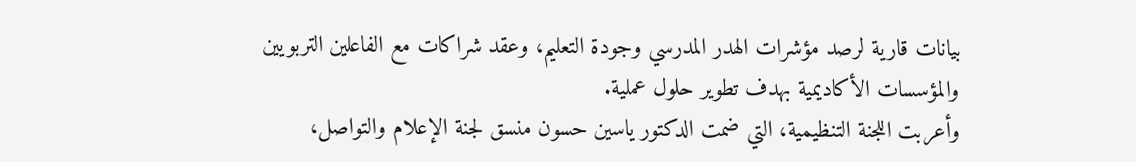بيانات قارية لرصد مؤشرات الهدر المدرسي وجودة التعليم، وعقد شراكات مع الفاعلين التربويين والمؤسسات الأكاديمية بهدف تطوير حلول عملية.
وأعربت اللجنة التنظيمية، التي ضمت الدكتور ياسين حسون منسق لجنة الإعلام والتواصل،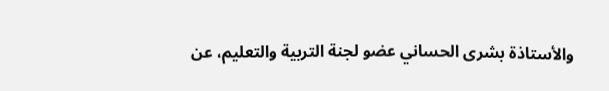والأستاذة بشرى الحساني عضو لجنة التربية والتعليم، عن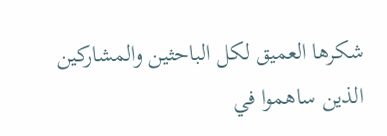شكرها العميق لكل الباحثين والمشاركين الذين ساهموا في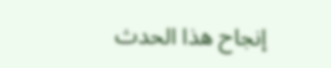إنجاح هذا الحدث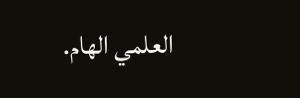العلمي الهام.